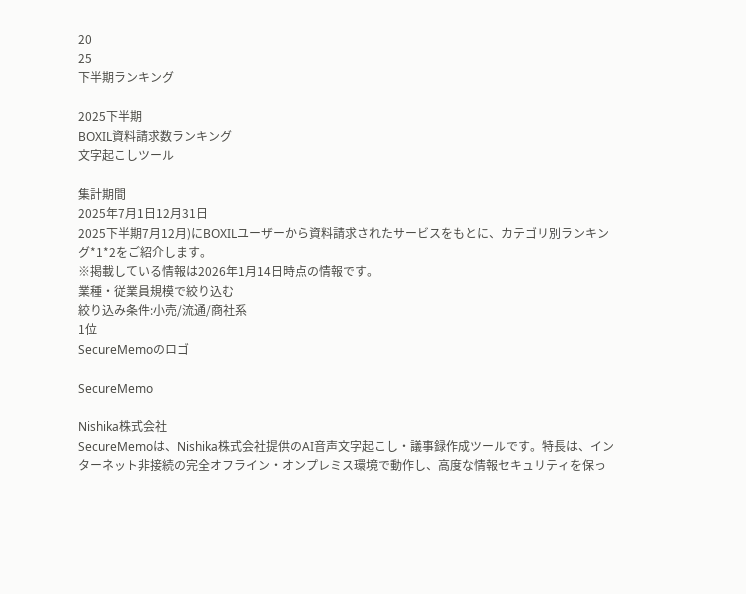20
25
下半期ランキング

2025下半期
BOXIL資料請求数ランキング
文字起こしツール

集計期間
2025年7月1日12月31日
2025下半期7月12月)にBOXILユーザーから資料請求されたサービスをもとに、カテゴリ別ランキング*1*2をご紹介します。
※掲載している情報は2026年1月14日時点の情報です。
業種・従業員規模で絞り込む
絞り込み条件:小売/流通/商社系
1位
SecureMemoのロゴ

SecureMemo

Nishika株式会社
SecureMemoは、Nishika株式会社提供のAI音声文字起こし・議事録作成ツールです。特長は、インターネット非接続の完全オフライン・オンプレミス環境で動作し、高度な情報セキュリティを保っ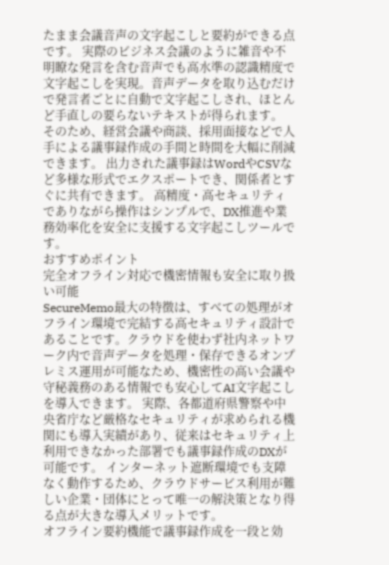たまま会議音声の文字起こしと要約ができる点です。 実際のビジネス会議のように雑音や不明瞭な発言を含む音声でも高水準の認識精度で文字起こしを実現。音声データを取り込むだけで発言者ごとに自動で文字起こしされ、ほとんど手直しの要らないテキストが得られます。 そのため、経営会議や商談、採用面接などで人手による議事録作成の手間と時間を大幅に削減できます。 出力された議事録はWordやCSVなど多様な形式でエクスポートでき、関係者とすぐに共有できます。 高精度・高セキュリティでありながら操作はシンプルで、DX推進や業務効率化を安全に支援する文字起こしツールです。
おすすめポイント
完全オフライン対応で機密情報も安全に取り扱い可能
SecureMemo最大の特徴は、すべての処理がオフライン環境で完結する高セキュリティ設計であることです。クラウドを使わず社内ネットワーク内で音声データを処理・保存できるオンプレミス運用が可能なため、機密性の高い会議や守秘義務のある情報でも安心してAI文字起こしを導入できます。 実際、各都道府県警察や中央省庁など厳格なセキュリティが求められる機関にも導入実績があり、従来はセキュリティ上利用できなかった部署でも議事録作成のDXが可能です。 インターネット遮断環境でも支障なく動作するため、クラウドサービス利用が難しい企業・団体にとって唯一の解決策となり得る点が大きな導入メリットです。
オフライン要約機能で議事録作成を一段と効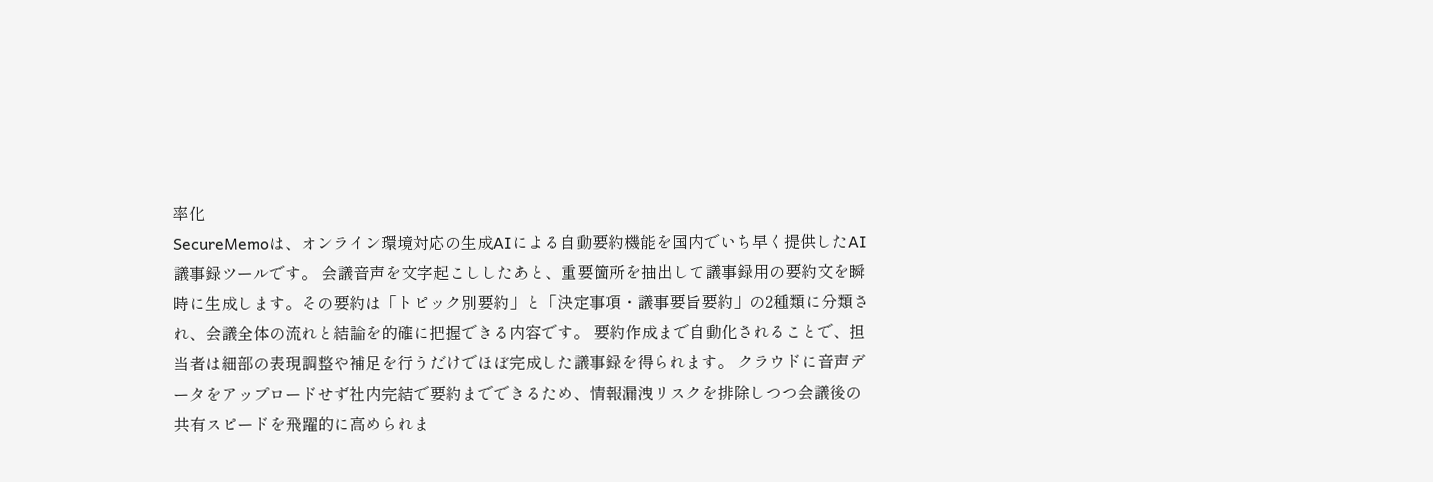率化
SecureMemoは、オンライン環境対応の生成AIによる自動要約機能を国内でいち早く提供したAI議事録ツールです。 会議音声を文字起こししたあと、重要箇所を抽出して議事録用の要約文を瞬時に生成します。その要約は「トピック別要約」と「決定事項・議事要旨要約」の2種類に分類され、会議全体の流れと結論を的確に把握できる内容です。 要約作成まで自動化されることで、担当者は細部の表現調整や補足を行うだけでほぼ完成した議事録を得られます。 クラウドに音声データをアップロードせず社内完結で要約までできるため、情報漏洩リスクを排除しつつ会議後の共有スピードを飛躍的に高められま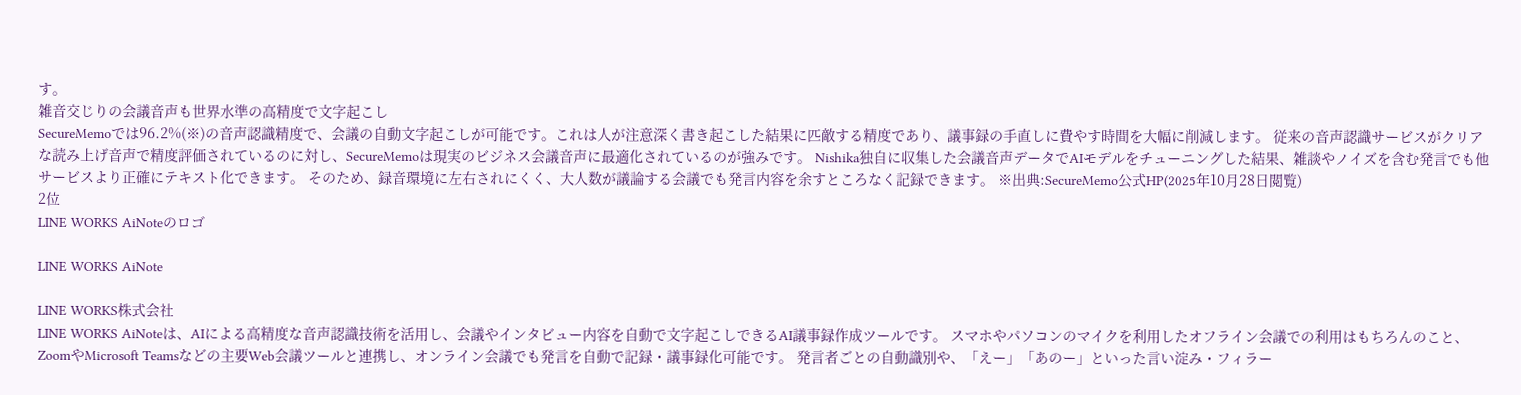す。
雑音交じりの会議音声も世界水準の高精度で文字起こし
SecureMemoでは96.2%(※)の音声認識精度で、会議の自動文字起こしが可能です。これは人が注意深く書き起こした結果に匹敵する精度であり、議事録の手直しに費やす時間を大幅に削減します。 従来の音声認識サービスがクリアな読み上げ音声で精度評価されているのに対し、SecureMemoは現実のビジネス会議音声に最適化されているのが強みです。 Nishika独自に収集した会議音声データでAIモデルをチューニングした結果、雑談やノイズを含む発言でも他サービスより正確にテキスト化できます。 そのため、録音環境に左右されにくく、大人数が議論する会議でも発言内容を余すところなく記録できます。 ※出典:SecureMemo公式HP(2025年10月28日閲覧)
2位
LINE WORKS AiNoteのロゴ

LINE WORKS AiNote

LINE WORKS株式会社
LINE WORKS AiNoteは、AIによる高精度な音声認識技術を活用し、会議やインタビュー内容を自動で文字起こしできるAI議事録作成ツールです。 スマホやパソコンのマイクを利用したオフライン会議での利用はもちろんのこと、 ZoomやMicrosoft Teamsなどの主要Web会議ツールと連携し、オンライン会議でも発言を自動で記録・議事録化可能です。 発言者ごとの自動識別や、「えー」「あのー」といった言い淀み・フィラー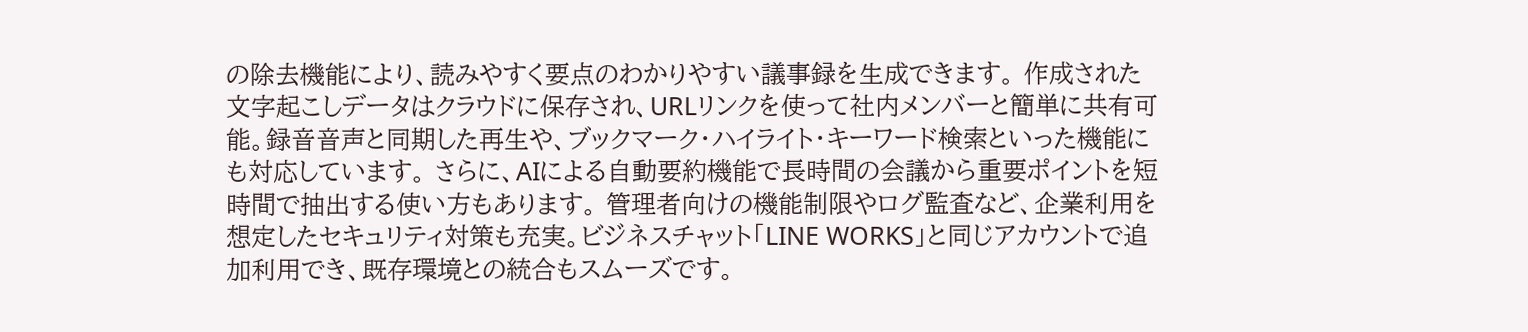の除去機能により、読みやすく要点のわかりやすい議事録を生成できます。 作成された文字起こしデータはクラウドに保存され、URLリンクを使って社内メンバーと簡単に共有可能。録音音声と同期した再生や、ブックマーク・ハイライト・キーワード検索といった機能にも対応しています。 さらに、AIによる自動要約機能で長時間の会議から重要ポイントを短時間で抽出する使い方もあります。 管理者向けの機能制限やログ監査など、企業利用を想定したセキュリティ対策も充実。ビジネスチャット「LINE WORKS」と同じアカウントで追加利用でき、既存環境との統合もスムーズです。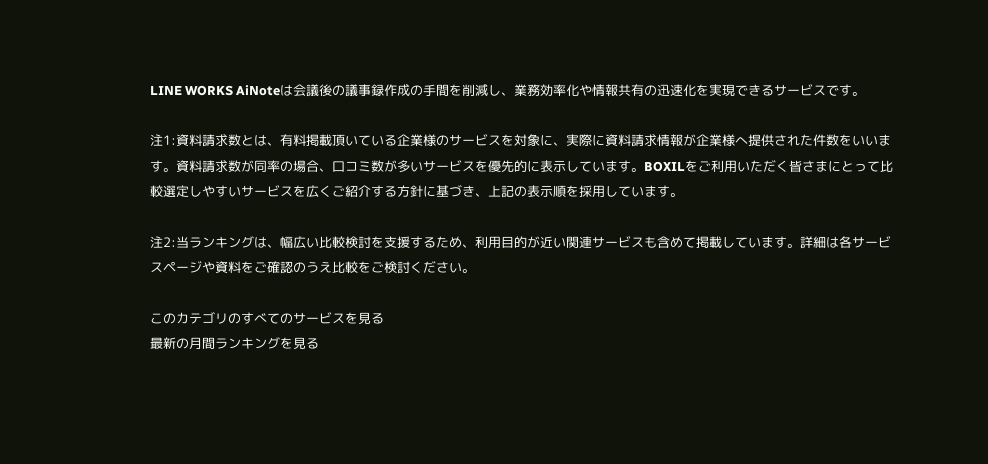LINE WORKS AiNoteは会議後の議事録作成の手間を削減し、業務効率化や情報共有の迅速化を実現できるサービスです。

注1:資料請求数とは、有料掲載頂いている企業様のサービスを対象に、実際に資料請求情報が企業様へ提供された件数をいいます。資料請求数が同率の場合、口コミ数が多いサービスを優先的に表示しています。BOXILをご利用いただく皆さまにとって比較選定しやすいサービスを広くご紹介する方針に基づき、上記の表示順を採用しています。

注2:当ランキングは、幅広い比較検討を支援するため、利用目的が近い関連サービスも含めて掲載しています。詳細は各サービスページや資料をご確認のうえ比較をご検討ください。

このカテゴリのすべてのサービスを見る
最新の月間ランキングを見る